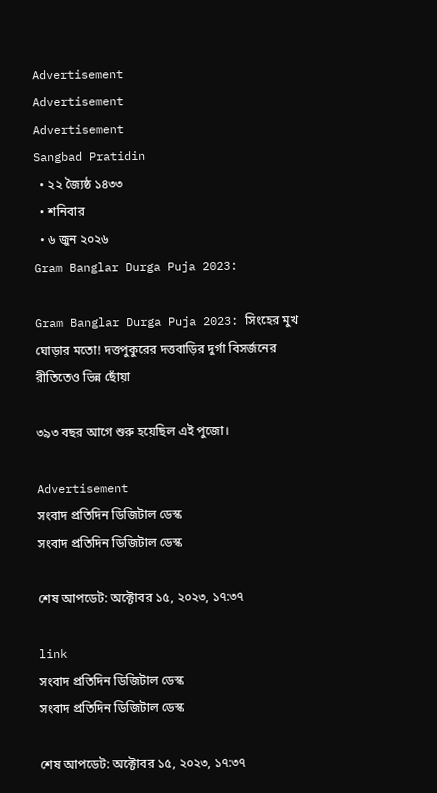Advertisement
Advertisement
Advertisement
Sangbad Pratidin
  • ২২ জ্যৈষ্ঠ ১৪৩৩
  • শনিবার
  • ৬ জুন ২০২৬
Gram Banglar Durga Puja 2023:

Gram Banglar Durga Puja 2023: সিংহের মুখ ঘোড়ার মতো! দত্তপুকুরের দত্তবাড়ির দুর্গা বিসর্জনের রীতিতেও ভিন্ন ছোঁয়া

৩৯৩ বছর আগে শুরু হয়েছিল এই পুজো।

Advertisement
সংবাদ প্রতিদিন ডিজিটাল ডেস্ক
সংবাদ প্রতিদিন ডিজিটাল ডেস্ক

শেষ আপডেট: অক্টোবর ১৫, ২০২৩, ১৭:৩৭

link
সংবাদ প্রতিদিন ডিজিটাল ডেস্ক
সংবাদ প্রতিদিন ডিজিটাল ডেস্ক

শেষ আপডেট: অক্টোবর ১৫, ২০২৩, ১৭:৩৭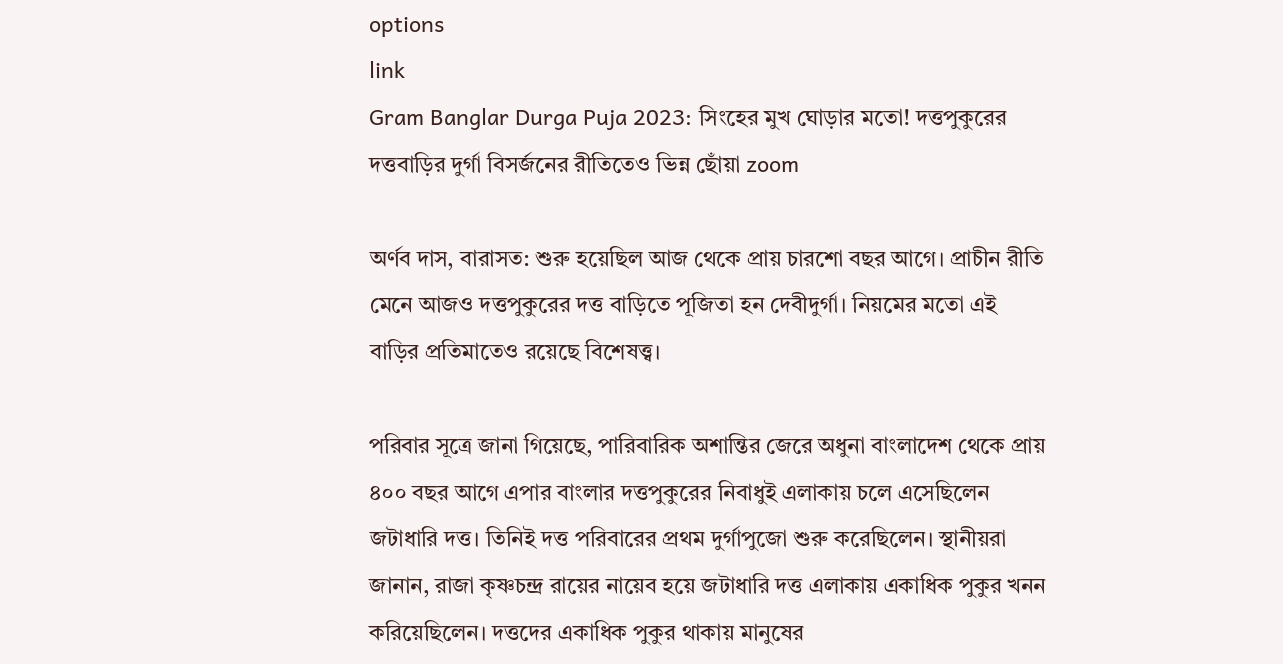options
link
Gram Banglar Durga Puja 2023: সিংহের মুখ ঘোড়ার মতো! দত্তপুকুরের দত্তবাড়ির দুর্গা বিসর্জনের রীতিতেও ভিন্ন ছোঁয়া zoom

অর্ণব দাস, বারাসত: শুরু হয়েছিল আজ থেকে প্রায় চারশো বছর আগে। প্রাচীন রীতি মেনে আজও দত্তপুকুরের দত্ত বাড়িতে পূজিতা হন দেবীদুর্গা। নিয়মের মতো এই বাড়ির প্রতিমাতেও রয়েছে বিশেষত্ত্ব।

পরিবার সূত্রে জানা গিয়েছে, পারিবারিক অশান্তির জেরে অধুনা বাংলাদেশ থেকে প্রায় ৪০০ বছর আগে এপার বাংলার দত্তপুকুরের নিবাধুই এলাকায় চলে এসেছিলেন জটাধারি দত্ত। তিনিই দত্ত পরিবারের প্রথম দুর্গাপুজো শুরু করেছিলেন। স্থানীয়রা জানান, রাজা কৃষ্ণচন্দ্র রায়ের নায়েব হয়ে জটাধারি দত্ত এলাকায় একাধিক পুকুর খনন করিয়েছিলেন। দত্তদের একাধিক পুকুর থাকায় মানুষের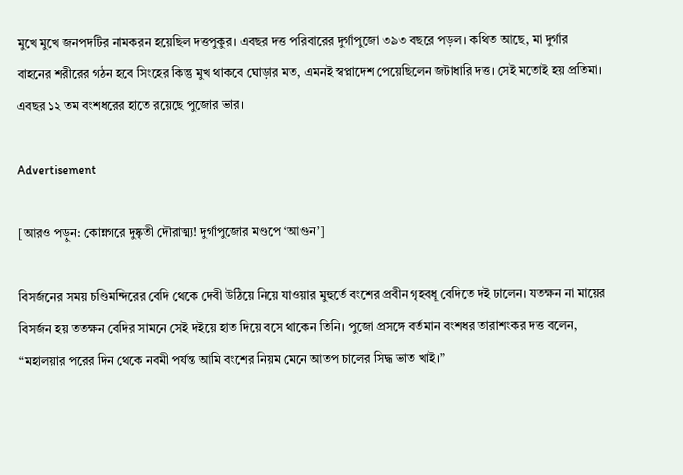মুখে মুখে জনপদটির নামকরন হয়েছিল দত্তপুকুর। এবছর দত্ত পরিবারের দুর্গাপুজো ৩৯৩ বছরে পড়ল। কথিত আছে, মা দুর্গার বাহনের শরীরের গঠন হবে সিংহের কিন্তু মুখ থাকবে ঘোড়ার মত, এমনই স্বপ্নাদেশ পেয়েছিলেন জটাধারি দত্ত। সেই মতোই হয় প্রতিমা। এবছর ১২ তম বংশধরের হাতে রয়েছে পুজোর ভার।

Advertisement

[আরও পড়ুন: কোন্নগরে দুষ্কৃতী দৌরাত্ম্য! দুর্গাপুজোর মণ্ডপে ‘আগুন’]

বিসর্জনের সময় চণ্ডিমন্দিরের বেদি থেকে দেবী উঠিয়ে নিয়ে যাওয়ার মুহুর্তে বংশের প্রবীন গৃহবধূ বেদিতে দই ঢালেন। যতক্ষন না মায়ের বিসর্জন হয় ততক্ষন বেদির সামনে সেই দইয়ে হাত দিয়ে বসে থাকেন তিনি। পুজো প্রসঙ্গে বর্তমান বংশধর তারাশংকর দত্ত বলেন, “মহালয়ার পরের দিন থেকে নবমী পর্যন্ত আমি বংশের নিয়ম মেনে আতপ চালের সিদ্ধ ভাত খাই।”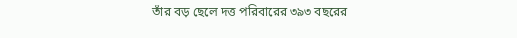তাঁর বড় ছেলে দত্ত পরিবারের ৩৯৩ বছরের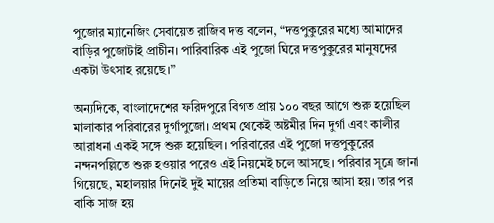পুজোর ম্যানেজিং সেবায়েত রাজিব দত্ত বলেন, “দত্তপুকুরের মধ্যে আমাদের বাড়ির পুজোটাই প্রাচীন। পারিবারিক এই পুজো ঘিরে দত্তপুকুরের মানুষদের একটা উৎসাহ রয়েছে।”

অন্যদিকে, বাংলাদেশের ফরিদপুরে বিগত প্রায় ১০০ বছর আগে শুরু হয়েছিল মালাকার পরিবারের দুর্গাপুজো। প্রথম থেকেই অষ্টমীর দিন দুর্গা এবং কালীর আরাধনা একই সঙ্গে শুরু হয়েছিল। পরিবারের এই পুজো দত্তপুকুরের নন্দনপল্লিতে শুরু হওয়ার পরেও এই নিয়মেই চলে আসছে। পরিবার সূত্রে জানা গিয়েছে, মহালয়ার দিনেই দুই মায়ের প্রতিমা বাড়িতে নিয়ে আসা হয়। তার পর বাকি সাজ হয়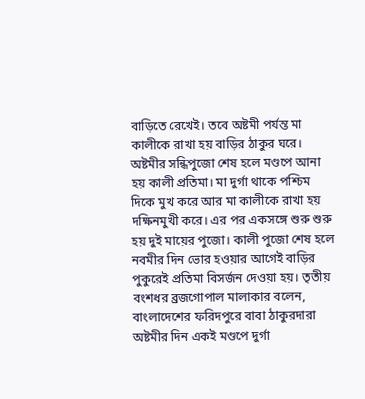বাড়িতে রেখেই। তবে অষ্টমী পর্যন্ত মা কালীকে রাখা হয় বাড়ির ঠাকুর ঘরে। অষ্টমীর সন্ধিপুজো শেষ হলে মণ্ডপে আনা হয় কালী প্রতিমা। মা দুর্গা থাকে পশ্চিম দিকে মুখ করে আর মা কালীকে রাখা হয় দক্ষিনমুখী করে। এর পর একসঙ্গে শুরু শুরু হয় দুই মায়ের পুজো। কালী পুজো শেষ হলে নবমীর দিন ভোর হওয়ার আগেই বাড়ির পুকুরেই প্রতিমা বিসর্জন দেওয়া হয়। তৃতীয় বংশধর ব্রজগোপাল মালাকার বলেন, বাংলাদেশের ফরিদপুরে বাবা ঠাকুরদারা অষ্টমীর দিন একই মণ্ডপে দুর্গা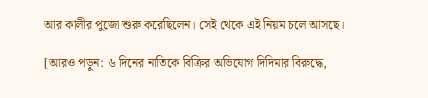আর কালীর পুজো শুরু করেছিলেন। সেই থেকে এই নিয়ম চলে আসছে।

[আরও পড়ুন: ৬ দিনের নাতিকে বিক্রির অভিযোগ দিদিমার বিরুদ্ধে,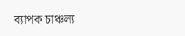ব্যাপক চাঞ্চল্য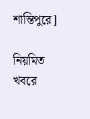শান্তিপুরে]

নিয়মিত খবরে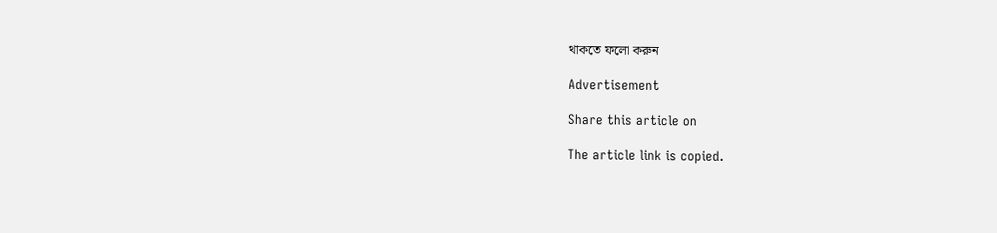থাকতে ফলো করুন

Advertisement

Share this article on

The article link is copied.